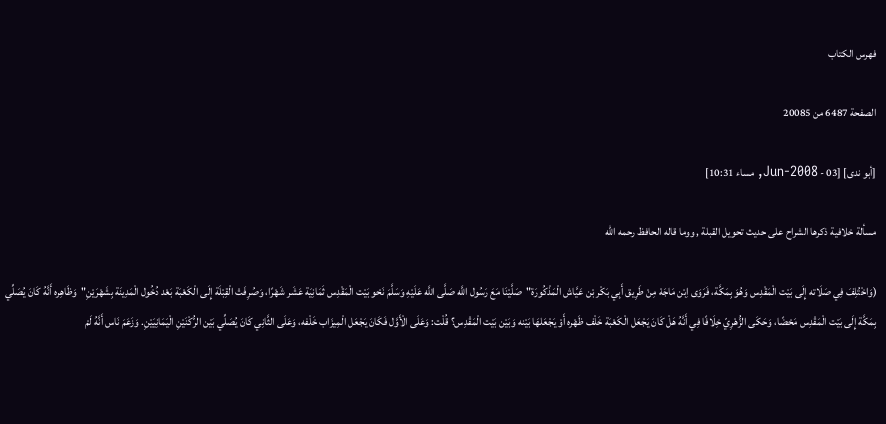فهرس الكتاب

الصفحة 6487 من 20085

[أبو ندى] [03 - Jun-2008, مساء 10:31]

مسألة خلافية ذكرها الشراح على حديث تحويل القبلة , ووما قاله الحافظ رحمه الله

(وَاخْتُلِفَ فِي صَلَاته إِلَى بَيْت الْمَقْدِس وَهُوَ بِمَكَّة، فَرَوَى اِبْن مَاجَهْ مِنْ طَرِيق أَبِي بَكْر بْن عَيَّاش الْمَذْكُورَة"صَلَّيْنَا مَعَ رَسُول اللَّه صَلَّى اللَّه عَلَيْهِ وَسَلَّمَ نَحْو بَيْت الْمَقْدِس ثَمَانِيَة عَشَر شَهْرًا، وَصُرِفَتْ الْقِبْلَة إِلَى الْكَعْبَة بَعْد دُخُول الْمَدِينَة بِشَهْرَيْنِ"وَظَاهِره أَنَّهُ كَانَ يُصَلِّي بِمَكَّة إِلَى بَيْت الْمَقْدِس مَحْضًا، وَحَكَى الزُّهْرِيّ خِلَافًا فِي أَنَّهُ هَلْ كَانَ يَجْعَل الْكَعْبَة خَلْف ظَهْره أَوْ يَجْعَلهَا بَيْنه وَبَيْن بَيْت الْمَقْدِس؟ قُلْت: وَعَلَى الْأَوَّل فَكَانَ يَجْعَل الْمِيزَاب خَلْفه، وَعَلَى الثَّانِي كَانَ يُصَلِّي بَيْن الرُّكْنَيْنِ الْيَمَانِيَيْنِ. وَزَعَمَ نَاس أَنَّهُ لَمْ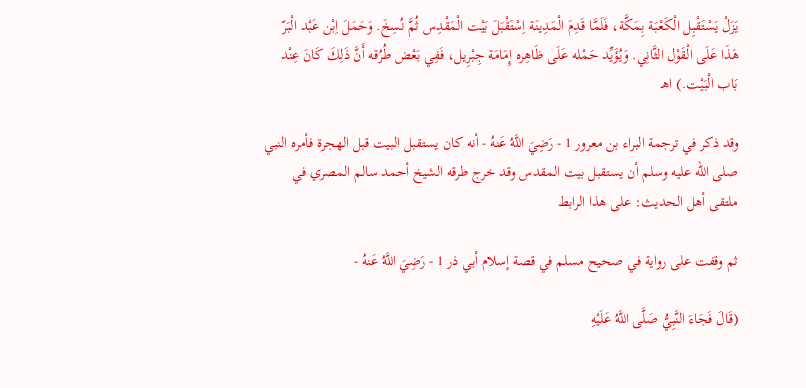يَزَلْ يَسْتَقْبِل الْكَعْبَة بِمَكَّة، فَلَمَّا قَدِمَ الْمَدِينَة اِسْتَقْبَلَ بَيْت الْمَقْدِس ثُمَّ نُسِخَ. وَحَمَلَ اِبْن عَبْد الْبَرّ هَذَا عَلَى الْقَوْل الثَّانِي. وَيُؤَيِّد حَمْله عَلَى ظَاهِره إِمَامَة جِبْرِيل، فَفِي بَعْض طُرُقه أَنَّ ذَلِكَ كَانَ عِنْد بَاب الْبَيْت.) اهـ

وقد ذكر في ترجمة البراء بن معرور 1 - رَضِيَ اللَّهُ عَنهُ - أنه كان يستقبل البيت قبل الهجرة فأمره النبي صلى الله عليه وسلم أن يستقبل بيت المقدس وقد خرج طرقه الشيخ أحمد سالم المصري في ملتقى أهل الحديث: على هذا الرابط

ثم وقفت على رواية في صحيح مسلم في قصة إسلام أبي ذر 1 - رَضِيَ اللَّهُ عَنهُ -

(قَالَ فَجَاءَ النَّبِيُّ صَلَّى اللَّهُ عَلَيْهِ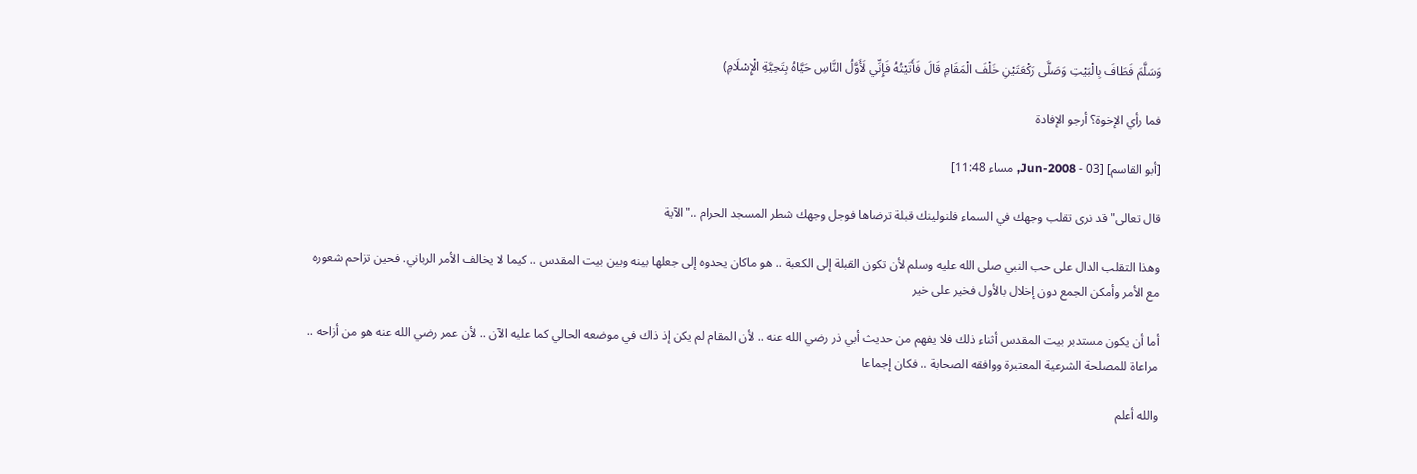وَسَلَّمَ فَطَافَ بِالْبَيْتِ وَصَلَّى رَكْعَتَيْنِ خَلْفَ الْمَقَامِ قَالَ فَأَتَيْتُهُ فَإِنِّي لَأَوَّلُ النَّاسِ حَيَّاهُ بِتَحِيَّةِ الْإِسْلَامِ)

فما رأي الإخوة؟ أرجو الإفادة

[أبو القاسم] [03 - Jun-2008, مساء 11:48]

قال تعالى"قد نرى تقلب وجهك في السماء فلنولينك قبلة ترضاها فوجل وجهك شطر المسجد الحرام .."الآية

وهذا التقلب الدال على حب النبي صلى الله عليه وسلم لأن تكون القبلة إلى الكعبة .. هو ماكان يحدوه إلى جعلها بينه وبين بيت المقدس .. كيما لا يخالف الأمر الرباني. فحين تزاحم شعوره مع الأمر وأمكن الجمع دون إخلال بالأول فخير على خير

أما أن يكون مستدبر بيت المقدس أثناء ذلك فلا يفهم من حديث أبي ذر رضي الله عنه .. لأن المقام لم يكن إذ ذاك في موضعه الحالي كما عليه الآن .. لأن عمر رضي الله عنه هو من أزاحه .. مراعاة للمصلحة الشرعية المعتبرة ووافقه الصحابة .. فكان إجماعا

والله أعلم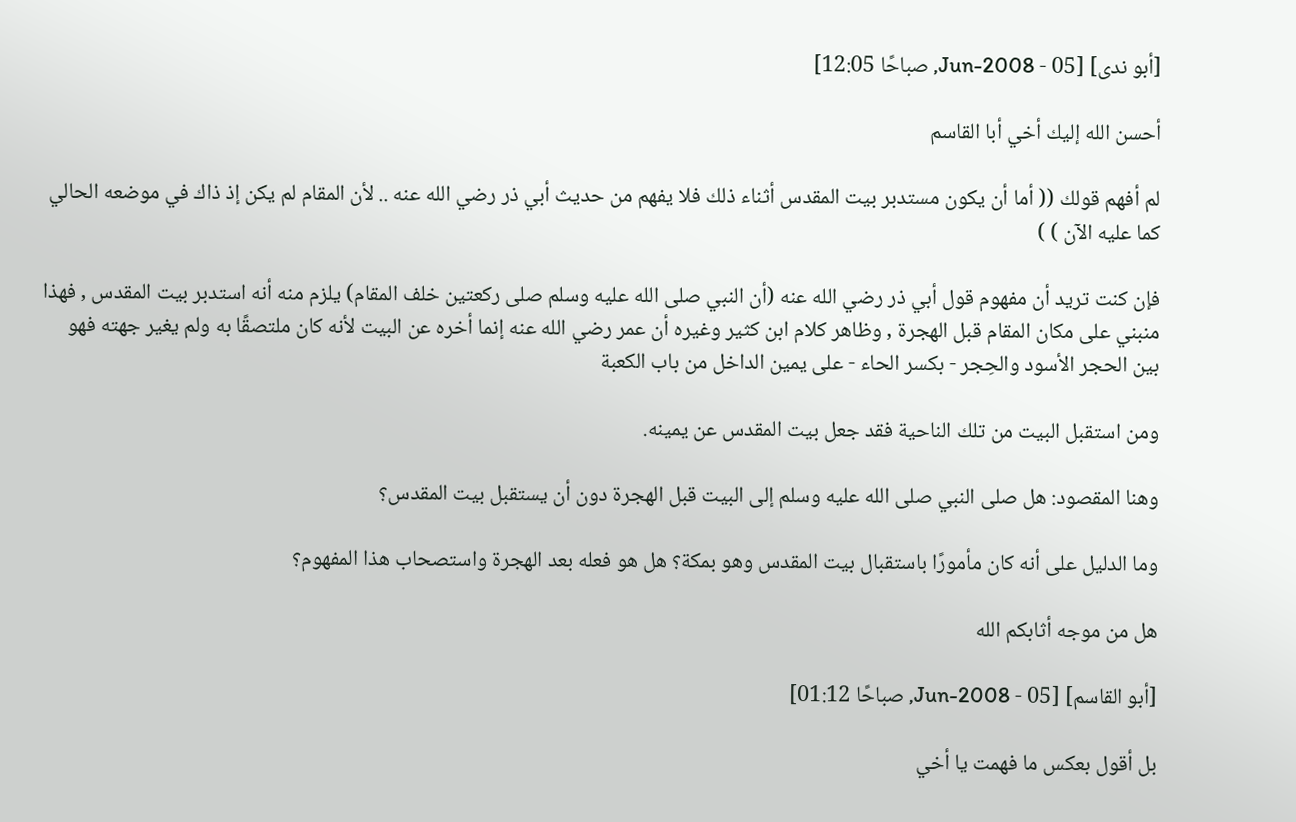[أبو ندى] [05 - Jun-2008, صباحًا 12:05]

أحسن الله إليك أخي أبا القاسم

لم أفهم قولك (( أما أن يكون مستدبر بيت المقدس أثناء ذلك فلا يفهم من حديث أبي ذر رضي الله عنه .. لأن المقام لم يكن إذ ذاك في موضعه الحالي كما عليه الآن ) )

فإن كنت تريد أن مفهوم قول أبي ذر رضي الله عنه (أن النبي صلى الله عليه وسلم صلى ركعتين خلف المقام) يلزم منه أنه استدبر بيت المقدس , فهذا منبني على مكان المقام قبل الهجرة , وظاهر كلام ابن كثير وغيره أن عمر رضي الله عنه إنما أخره عن البيت لأنه كان ملتصقًا به ولم يغير جهته فهو بين الحجر الأسود والحِجر - بكسر الحاء - على يمين الداخل من باب الكعبة

ومن استقبل البيت من تلك الناحية فقد جعل بيت المقدس عن يمينه.

وهنا المقصود: هل صلى النبي صلى الله عليه وسلم إلى البيت قبل الهجرة دون أن يستقبل بيت المقدس؟

وما الدليل على أنه كان مأمورًا باستقبال بيت المقدس وهو بمكة؟ هل هو فعله بعد الهجرة واستصحاب هذا المفهوم؟

هل من موجه أثابكم الله

[أبو القاسم] [05 - Jun-2008, صباحًا 01:12]

بل أقول بعكس ما فهمت يا أخي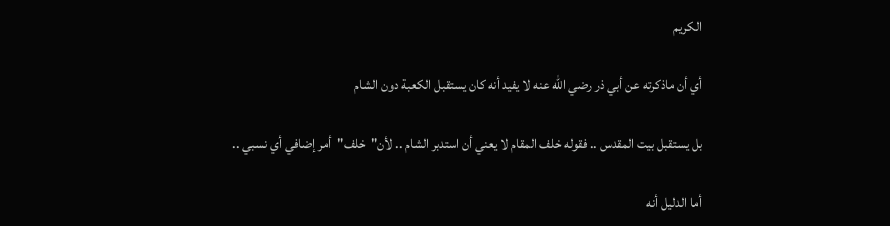الكريم

أي أن ماذكرته عن أبي ذر رضي الله عنه لا يفيد أنه كان يستقبل الكعبة دون الشام

بل يستقبل بيت المقدس .. فقوله خلف المقام لا يعني أن استدبر الشام .. لأن"خلف"أمر إضافي أي نسبي ..

أما الدليل أنه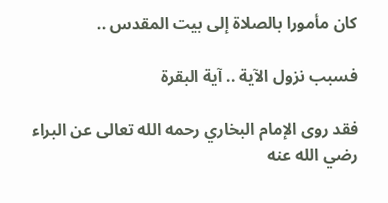كان مأمورا بالصلاة إلى بيت المقدس ..

فسبب نزول الآية .. آية البقرة

فقد روى الإمام البخاري رحمه الله تعالى عن البراء رضي الله عنه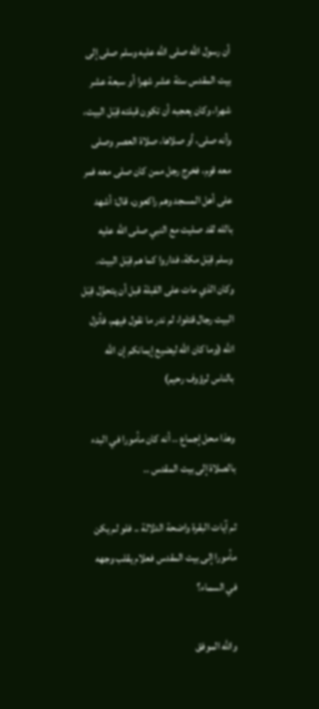أن رسول الله صلى الله عليه وسلم صلى إلى بيت المقدس ستة عشر شهرا أو سبعة عشر شهرا، وكان يعجبه أن تكون قبلته قِبَل البيت، وأنه صلى، أو صلاها، صلاة العصر وصلى معه قوم، فخرج رجل ممن كان صلى معه فمر على أهل المسجد وهم راكعون، قال: أشهد بالله لقد صليت مع النبي صلى الله عليه وسلم قِبَل مكة، فداروا كما هم قِبَل البيت. وكان الذي مات على القبلة قبل أن يتحوَّل قِبَل البيت رجال قتلوا، لم ندر ما نقول فيهم، فأنزل الله (وما كان الله ليضيع إيمانكم إن الله بالناس لرؤوف رحيم)

وهذا محل إجماع .. أنه كان مأمورا في البدء بالصلاة إلى بيت المقدس ..

ثم آيات البقرة واضحة الدلالة .. فلو لم يكن مأمورا إلى بيت المقدس فعلام يقلب وجهه في السماء؟

والله الموفق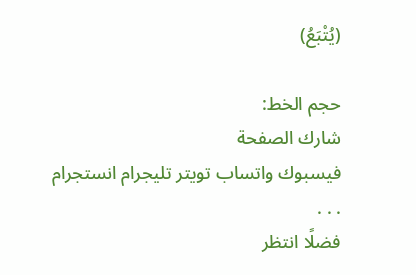(يُتْبَعُ)

حجم الخط:
شارك الصفحة
فيسبوك واتساب تويتر تليجرام انستجرام
. . .
فضلًا انتظر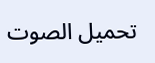تحميل الصوت